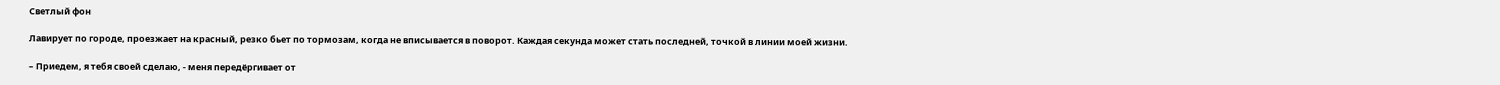Светлый фон

Лавирует по городе, проезжает на красный, резко бьет по тормозам, когда не вписывается в поворот. Каждая секунда может стать последней, точкой в линии моей жизни.

– Приедем, я тебя своей сделаю, - меня передёргивает от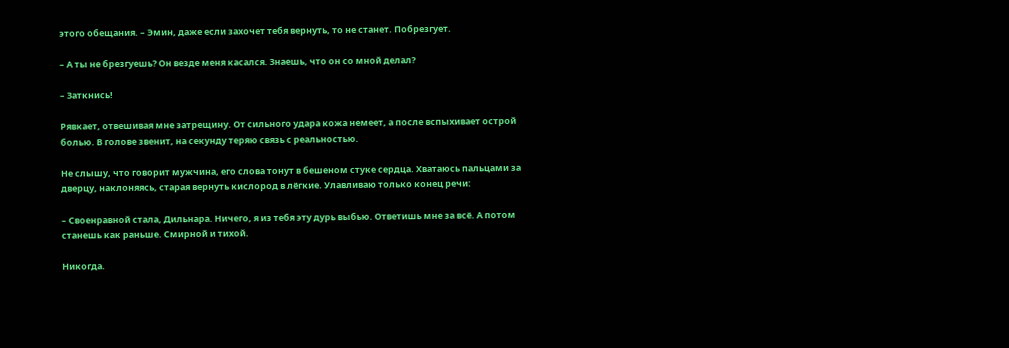этого обещания. – Эмин, даже если захочет тебя вернуть, то не станет. Побрезгует.

– А ты не брезгуешь? Он везде меня касался. Знаешь, что он со мной делал?

– Заткнись!

Рявкает, отвешивая мне затрещину. От сильного удара кожа немеет, а после вспыхивает острой болью. В голове звенит, на секунду теряю связь с реальностью.

Не слышу, что говорит мужчина, его слова тонут в бешеном стуке сердца. Хватаюсь пальцами за дверцу, наклоняясь, старая вернуть кислород в лёгкие. Улавливаю только конец речи:

– Своенравной стала, Дильнара. Ничего, я из тебя эту дурь выбью. Ответишь мне за всё. А потом станешь как раньше. Смирной и тихой.

Никогда.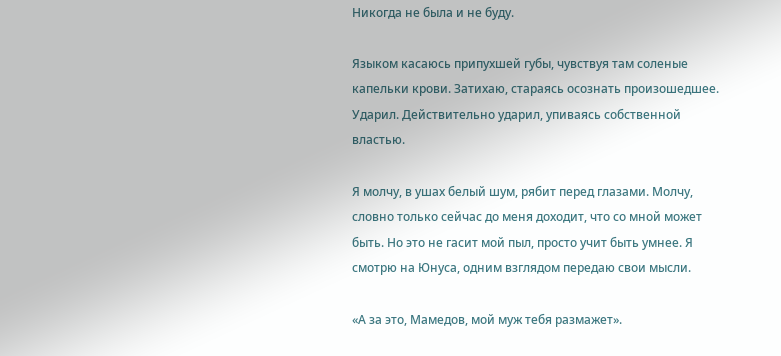Никогда не была и не буду.

Языком касаюсь припухшей губы, чувствуя там соленые капельки крови. Затихаю, стараясь осознать произошедшее. Ударил. Действительно ударил, упиваясь собственной властью.

Я молчу, в ушах белый шум, рябит перед глазами. Молчу, словно только сейчас до меня доходит, что со мной может быть. Но это не гасит мой пыл, просто учит быть умнее. Я смотрю на Юнуса, одним взглядом передаю свои мысли.

«А за это, Мамедов, мой муж тебя размажет».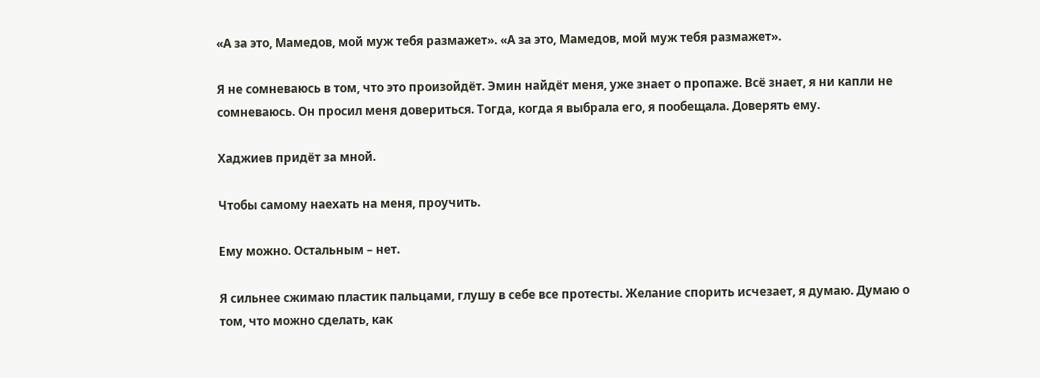«А за это, Мамедов, мой муж тебя размажет». «А за это, Мамедов, мой муж тебя размажет».

Я не сомневаюсь в том, что это произойдёт. Эмин найдёт меня, уже знает о пропаже. Всё знает, я ни капли не сомневаюсь. Он просил меня довериться. Тогда, когда я выбрала его, я пообещала. Доверять ему.

Хаджиев придёт за мной.

Чтобы самому наехать на меня, проучить.

Ему можно. Остальным – нет.

Я сильнее сжимаю пластик пальцами, глушу в себе все протесты. Желание спорить исчезает, я думаю. Думаю о том, что можно сделать, как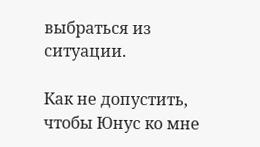выбраться из ситуации.

Как не допустить, чтобы Юнус ко мне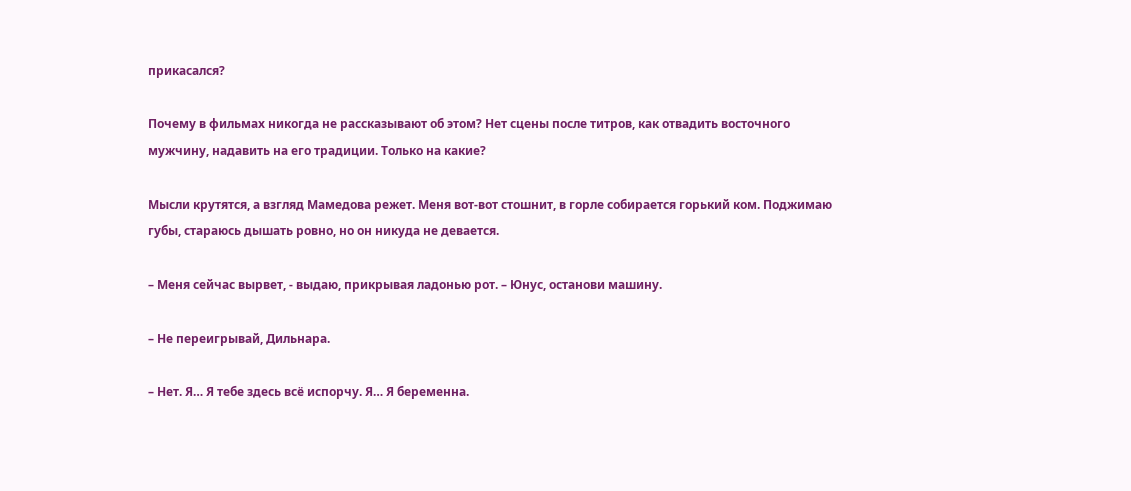прикасался?

Почему в фильмах никогда не рассказывают об этом? Нет сцены после титров, как отвадить восточного мужчину, надавить на его традиции. Только на какие?

Мысли крутятся, а взгляд Мамедова режет. Меня вот-вот стошнит, в горле собирается горький ком. Поджимаю губы, стараюсь дышать ровно, но он никуда не девается.

– Меня сейчас вырвет, - выдаю, прикрывая ладонью рот. – Юнус, останови машину.

– Не переигрывай, Дильнара.

– Нет. Я… Я тебе здесь всё испорчу. Я… Я беременна.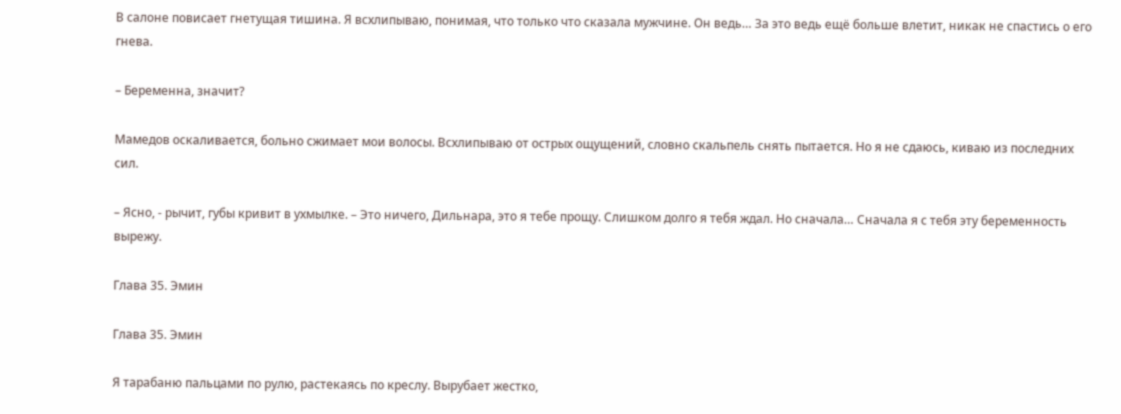В салоне повисает гнетущая тишина. Я всхлипываю, понимая, что только что сказала мужчине. Он ведь… За это ведь ещё больше влетит, никак не спастись о его гнева.

– Беременна, значит?

Мамедов оскаливается, больно сжимает мои волосы. Всхлипываю от острых ощущений, словно скальпель снять пытается. Но я не сдаюсь, киваю из последних сил.

– Ясно, - рычит, губы кривит в ухмылке. – Это ничего, Дильнара, это я тебе прощу. Слишком долго я тебя ждал. Но сначала… Сначала я с тебя эту беременность вырежу.

Глава 35. Эмин

Глава 35. Эмин

Я тарабаню пальцами по рулю, растекаясь по креслу. Вырубает жестко,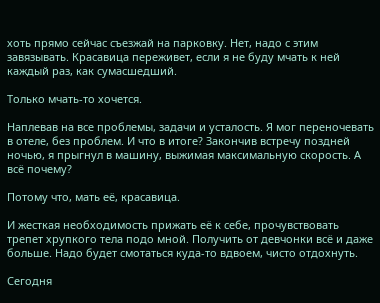хоть прямо сейчас съезжай на парковку. Нет, надо с этим завязывать. Красавица переживет, если я не буду мчать к ней каждый раз, как сумасшедший.

Только мчать-то хочется.

Наплевав на все проблемы, задачи и усталость. Я мог переночевать в отеле, без проблем. И что в итоге? Закончив встречу поздней ночью, я прыгнул в машину, выжимая максимальную скорость. А всё почему?

Потому что, мать её, красавица.

И жесткая необходимость прижать её к себе, прочувствовать трепет хрупкого тела подо мной. Получить от девчонки всё и даже больше. Надо будет смотаться куда-то вдвоем, чисто отдохнуть.

Сегодня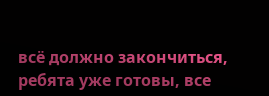всё должно закончиться, ребята уже готовы, все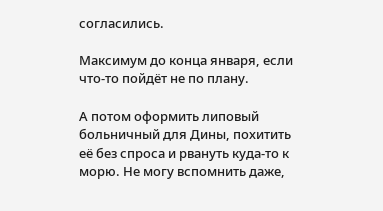согласились.

Максимум до конца января, если что-то пойдёт не по плану.

А потом оформить липовый больничный для Дины, похитить её без спроса и рвануть куда-то к морю. Не могу вспомнить даже,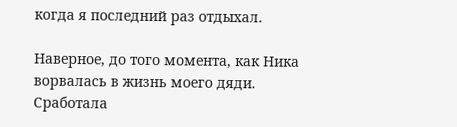когда я последний раз отдыхал.

Наверное, до того момента, как Ника ворвалась в жизнь моего дяди. Сработала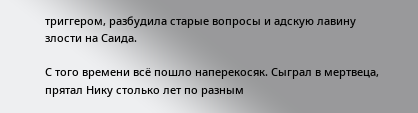триггером, разбудила старые вопросы и адскую лавину злости на Саида.

С того времени всё пошло наперекосяк. Сыграл в мертвеца, прятал Нику столько лет по разным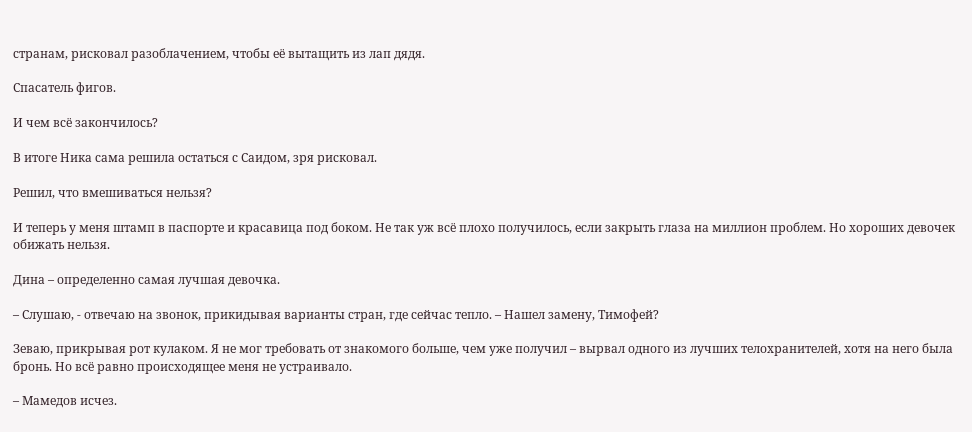странам, рисковал разоблачением, чтобы её вытащить из лап дядя.

Спасатель фигов.

И чем всё закончилось?

В итоге Ника сама решила остаться с Саидом, зря рисковал.

Решил, что вмешиваться нельзя?

И теперь у меня штамп в паспорте и красавица под боком. Не так уж всё плохо получилось, если закрыть глаза на миллион проблем. Но хороших девочек обижать нельзя.

Дина – определенно самая лучшая девочка.

– Слушаю, - отвечаю на звонок, прикидывая варианты стран, где сейчас тепло. – Нашел замену, Тимофей?

Зеваю, прикрывая рот кулаком. Я не мог требовать от знакомого больше, чем уже получил – вырвал одного из лучших телохранителей, хотя на него была бронь. Но всё равно происходящее меня не устраивало.

– Мамедов исчез.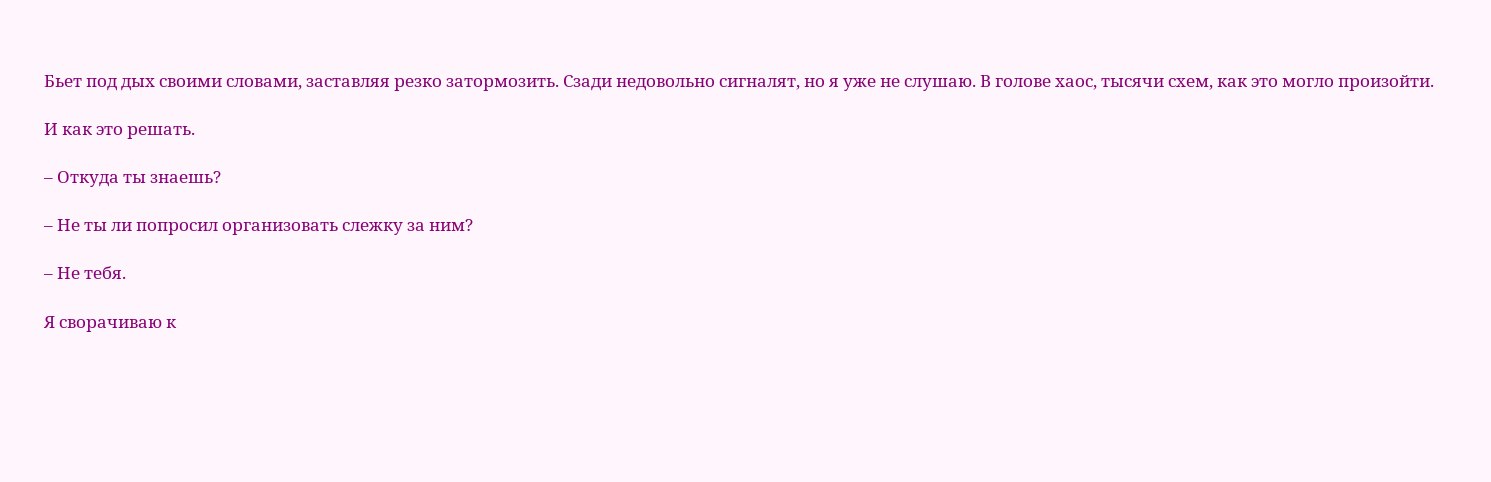Бьет под дых своими словами, заставляя резко затормозить. Сзади недовольно сигналят, но я уже не слушаю. В голове хаос, тысячи схем, как это могло произойти.

И как это решать.

– Откуда ты знаешь?

– Не ты ли попросил организовать слежку за ним?

– Не тебя.

Я сворачиваю к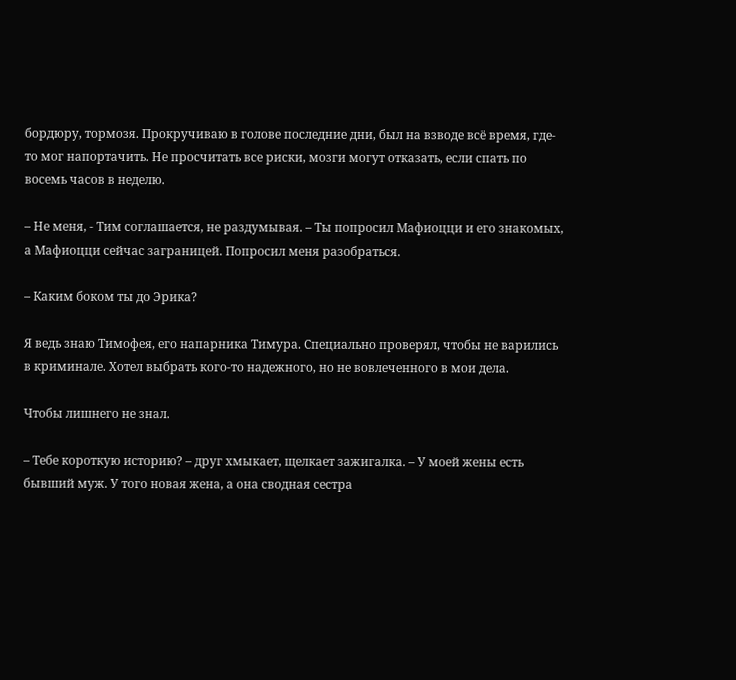бордюру, тормозя. Прокручиваю в голове последние дни, был на взводе всё время, где-то мог напортачить. Не просчитать все риски, мозги могут отказать, если спать по восемь часов в неделю.

– Не меня, - Тим соглашается, не раздумывая. – Ты попросил Мафиоцци и его знакомых, а Мафиоцци сейчас заграницей. Попросил меня разобраться.

– Каким боком ты до Эрика?

Я ведь знаю Тимофея, его напарника Тимура. Специально проверял, чтобы не варились в криминале. Хотел выбрать кого-то надежного, но не вовлеченного в мои дела.

Чтобы лишнего не знал.

– Тебе короткую историю? – друг хмыкает, щелкает зажигалка. – У моей жены есть бывший муж. У того новая жена, а она сводная сестра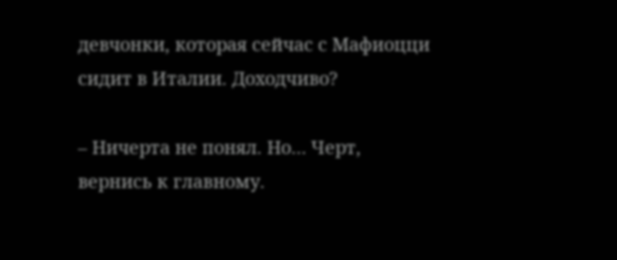девчонки, которая сейчас с Мафиоцци сидит в Италии. Доходчиво?

– Ничерта не понял. Но… Черт, вернись к главному.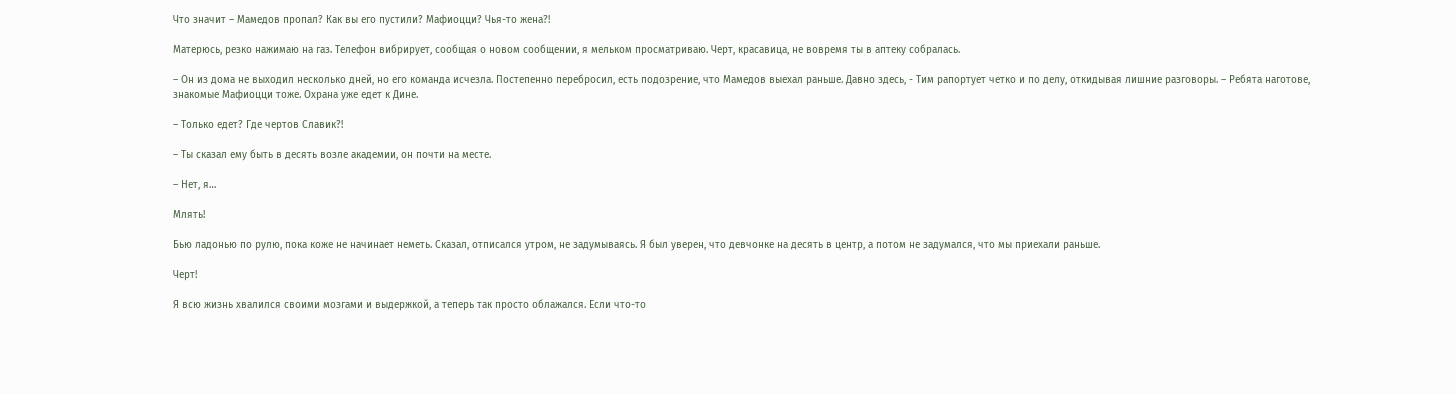Что значит – Мамедов пропал? Как вы его пустили? Мафиоцци? Чья-то жена?!

Матерюсь, резко нажимаю на газ. Телефон вибрирует, сообщая о новом сообщении, я мельком просматриваю. Черт, красавица, не вовремя ты в аптеку собралась.

– Он из дома не выходил несколько дней, но его команда исчезла. Постепенно перебросил, есть подозрение, что Мамедов выехал раньше. Давно здесь, - Тим рапортует четко и по делу, откидывая лишние разговоры. – Ребята наготове, знакомые Мафиоцци тоже. Охрана уже едет к Дине.

– Только едет? Где чертов Славик?!

– Ты сказал ему быть в десять возле академии, он почти на месте.

– Нет, я…

Млять!

Бью ладонью по рулю, пока коже не начинает неметь. Сказал, отписался утром, не задумываясь. Я был уверен, что девчонке на десять в центр, а потом не задумался, что мы приехали раньше.

Черт!

Я всю жизнь хвалился своими мозгами и выдержкой, а теперь так просто облажался. Если что-то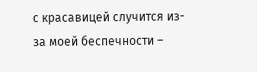с красавицей случится из-за моей беспечности –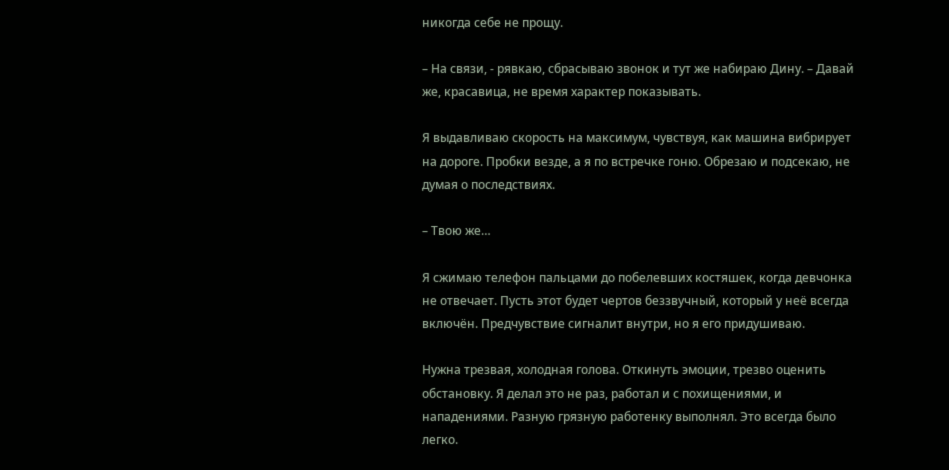никогда себе не прощу.

– На связи, - рявкаю, сбрасываю звонок и тут же набираю Дину. – Давай же, красавица, не время характер показывать.

Я выдавливаю скорость на максимум, чувствуя, как машина вибрирует на дороге. Пробки везде, а я по встречке гоню. Обрезаю и подсекаю, не думая о последствиях.

– Твою же…

Я сжимаю телефон пальцами до побелевших костяшек, когда девчонка не отвечает. Пусть этот будет чертов беззвучный, который у неё всегда включён. Предчувствие сигналит внутри, но я его придушиваю.

Нужна трезвая, холодная голова. Откинуть эмоции, трезво оценить обстановку. Я делал это не раз, работал и с похищениями, и нападениями. Разную грязную работенку выполнял. Это всегда было легко.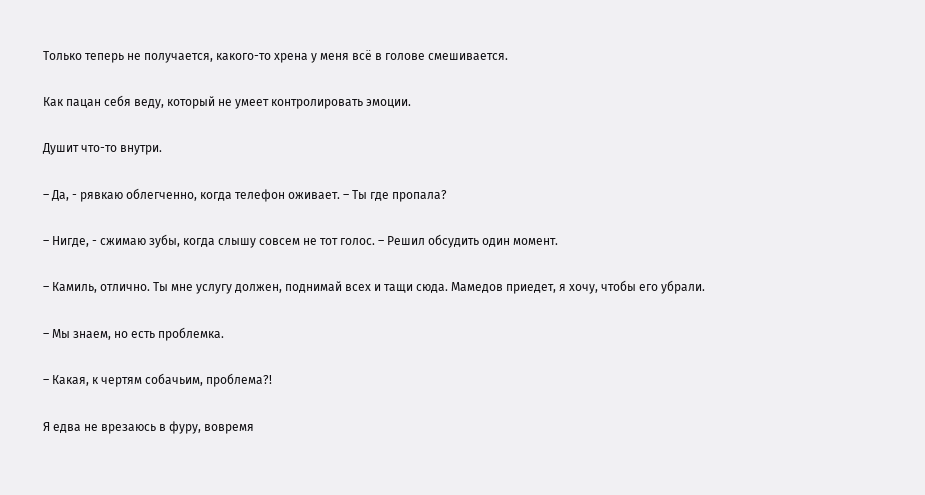Только теперь не получается, какого-то хрена у меня всё в голове смешивается.

Как пацан себя веду, который не умеет контролировать эмоции.

Душит что-то внутри.

– Да, - рявкаю облегченно, когда телефон оживает. – Ты где пропала?

– Нигде, - сжимаю зубы, когда слышу совсем не тот голос. – Решил обсудить один момент.

– Камиль, отлично. Ты мне услугу должен, поднимай всех и тащи сюда. Мамедов приедет, я хочу, чтобы его убрали.

– Мы знаем, но есть проблемка.

– Какая, к чертям собачьим, проблема?!

Я едва не врезаюсь в фуру, вовремя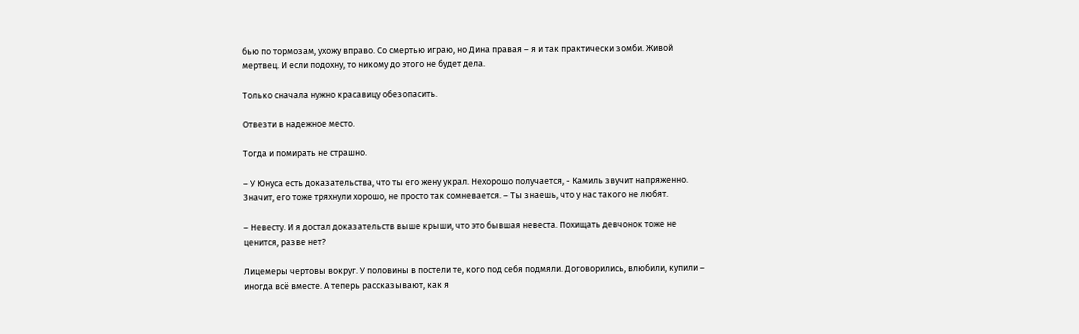бью по тормозам, ухожу вправо. Со смертью играю, но Дина правая – я и так практически зомби. Живой мертвец. И если подохну, то никому до этого не будет дела.

Только сначала нужно красавицу обезопасить.

Отвезти в надежное место.

Тогда и помирать не страшно.

– У Юнуса есть доказательства, что ты его жену украл. Нехорошо получается, - Камиль звучит напряженно. Значит, его тоже тряхнули хорошо, не просто так сомневается. – Ты знаешь, что у нас такого не любят.

– Невесту. И я достал доказательств выше крыши, что это бывшая невеста. Похищать девчонок тоже не ценится, разве нет?

Лицемеры чертовы вокруг. У половины в постели те, кого под себя подмяли. Договорились, влюбили, купили – иногда всё вместе. А теперь рассказывают, как я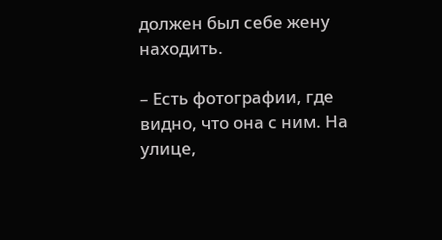должен был себе жену находить.

– Есть фотографии, где видно, что она с ним. На улице,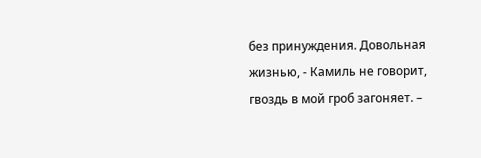без принуждения. Довольная жизнью, - Камиль не говорит, гвоздь в мой гроб загоняет. –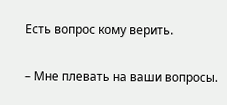Есть вопрос кому верить.

– Мне плевать на ваши вопросы.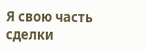Я свою часть сделки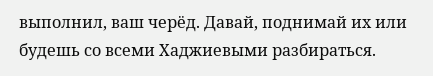выполнил, ваш черёд. Давай, поднимай их или будешь со всеми Хаджиевыми разбираться.